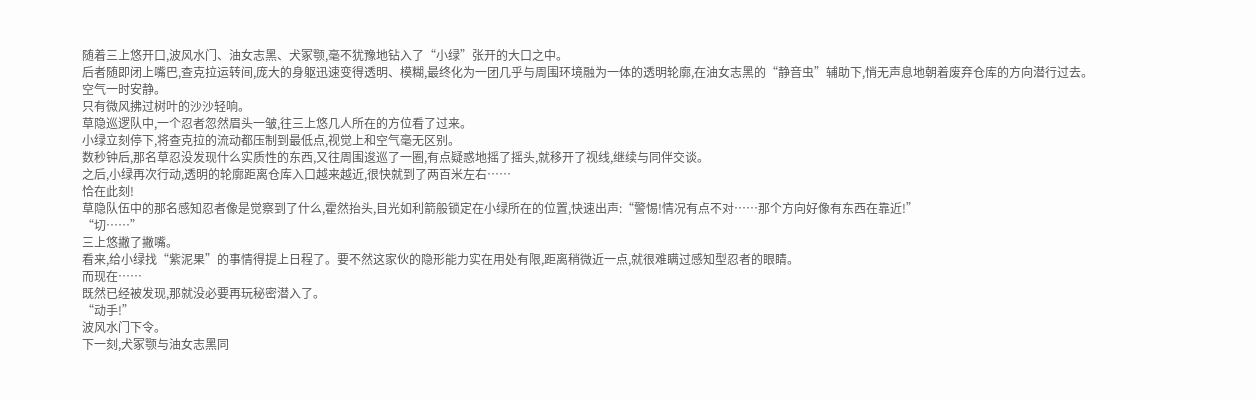随着三上悠开口,波风水门、油女志黑、犬冢颚,毫不犹豫地钻入了“小绿”张开的大口之中。
后者随即闭上嘴巴,查克拉运转间,庞大的身躯迅速变得透明、模糊,最终化为一团几乎与周围环境融为一体的透明轮廓,在油女志黑的“静音虫”辅助下,悄无声息地朝着废弃仓库的方向潜行过去。
空气一时安静。
只有微风拂过树叶的沙沙轻响。
草隐巡逻队中,一个忍者忽然眉头一皱,往三上悠几人所在的方位看了过来。
小绿立刻停下,将查克拉的流动都压制到最低点,视觉上和空气毫无区别。
数秒钟后,那名草忍没发现什么实质性的东西,又往周围逡巡了一圈,有点疑惑地摇了摇头,就移开了视线,继续与同伴交谈。
之后,小绿再次行动,透明的轮廓距离仓库入口越来越近,很快就到了两百米左右……
恰在此刻!
草隐队伍中的那名感知忍者像是觉察到了什么,霍然抬头,目光如利箭般锁定在小绿所在的位置,快速出声:“警惕!情况有点不对……那个方向好像有东西在靠近!”
“切……”
三上悠撇了撇嘴。
看来,给小绿找“紫泥果”的事情得提上日程了。要不然这家伙的隐形能力实在用处有限,距离稍微近一点,就很难瞒过感知型忍者的眼睛。
而现在……
既然已经被发现,那就没必要再玩秘密潜入了。
“动手!”
波风水门下令。
下一刻,犬冢颚与油女志黑同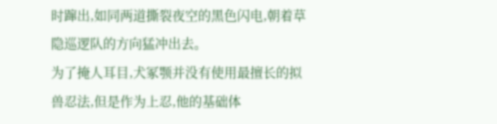时蹿出,如同两道撕裂夜空的黑色闪电,朝着草隐巡逻队的方向猛冲出去。
为了掩人耳目,犬冢颚并没有使用最擅长的拟兽忍法,但是作为上忍,他的基础体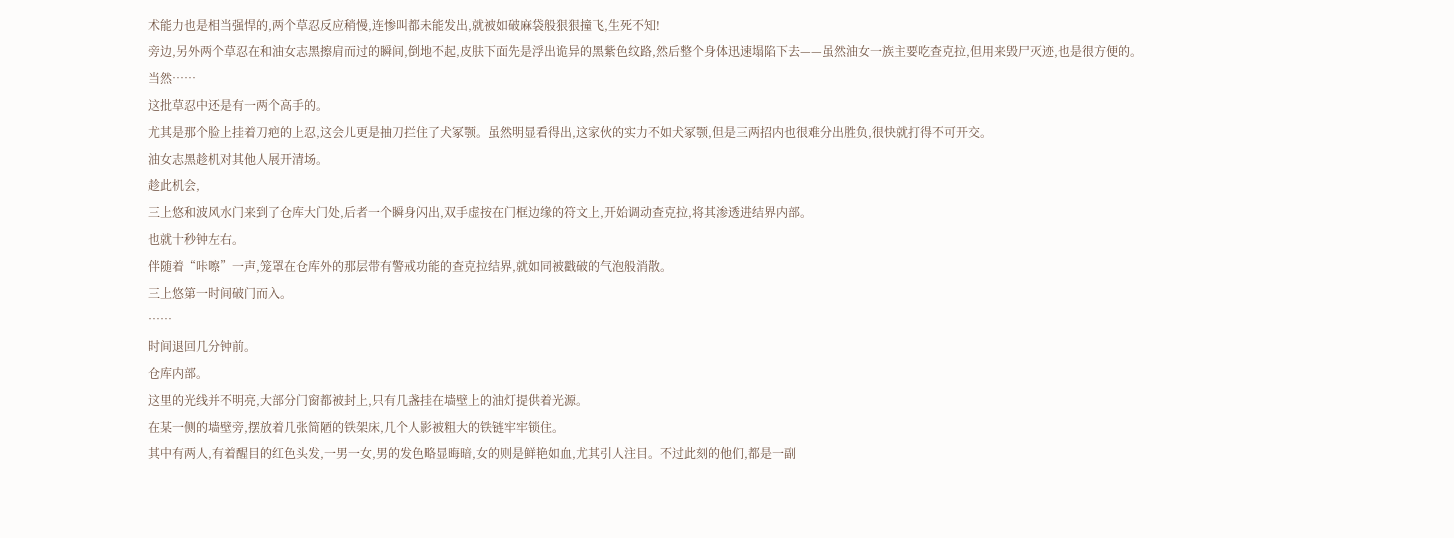术能力也是相当强悍的,两个草忍反应稍慢,连惨叫都未能发出,就被如破麻袋般狠狠撞飞,生死不知!
旁边,另外两个草忍在和油女志黑擦肩而过的瞬间,倒地不起,皮肤下面先是浮出诡异的黑紫色纹路,然后整个身体迅速塌陷下去——虽然油女一族主要吃查克拉,但用来毁尸灭迹,也是很方便的。
当然……
这批草忍中还是有一两个高手的。
尤其是那个脸上挂着刀疤的上忍,这会儿更是抽刀拦住了犬冢颚。虽然明显看得出,这家伙的实力不如犬冢颚,但是三两招内也很难分出胜负,很快就打得不可开交。
油女志黑趁机对其他人展开清场。
趁此机会,
三上悠和波风水门来到了仓库大门处,后者一个瞬身闪出,双手虚按在门框边缘的符文上,开始调动查克拉,将其渗透进结界内部。
也就十秒钟左右。
伴随着“咔嚓”一声,笼罩在仓库外的那层带有警戒功能的查克拉结界,就如同被戳破的气泡般消散。
三上悠第一时间破门而入。
……
时间退回几分钟前。
仓库内部。
这里的光线并不明亮,大部分门窗都被封上,只有几盏挂在墙壁上的油灯提供着光源。
在某一侧的墙壁旁,摆放着几张简陋的铁架床,几个人影被粗大的铁链牢牢锁住。
其中有两人,有着醒目的红色头发,一男一女,男的发色略显晦暗,女的则是鲜艳如血,尤其引人注目。不过此刻的他们,都是一副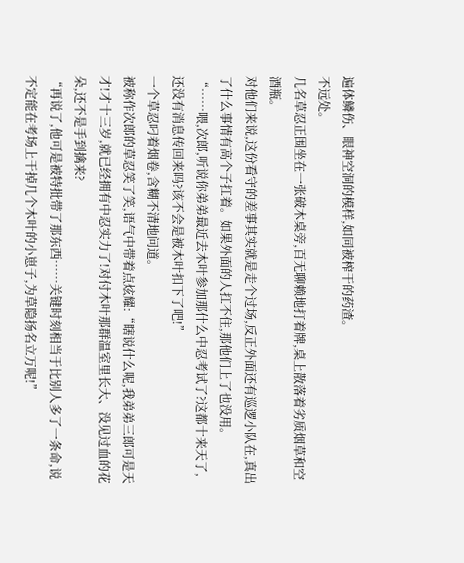遍体鳞伤、眼神空洞的模样,如同被榨干的药渣。
不远处。
几名草忍正围坐在一张破木桌旁,百无聊赖地打着牌,桌上散落着劣质烟草和空酒瓶。
对他们来说,这份看守的差事其实就是走个过场,反正外面还有巡逻小队在,真出了什么事情有高个子扛着。如果外面的人扛不住,那他们上了也没用。
“……喂,次郎,听说你弟弟最近去木叶参加那什么中忍考试了?这都十来天了,还没有消息传回来吗?该不会是被木叶扣下了吧!”
一个草忍叼着烟卷,含糊不清地问道。
被称作次郎的草忍笑了笑,语气中带着点炫耀:“瞎说什么呢,我弟弟三郎可是天才!才十三岁,就已经拥有中忍实力了!对付木叶那群温室里长大、没见过血的花朵,还不是手到擒来?
“再说了,他可是被特批带了那东西……关键时刻相当于比别人多了一条命,说不定能在考场上干掉几个木叶的小崽子,为草隐扬名立万呢!”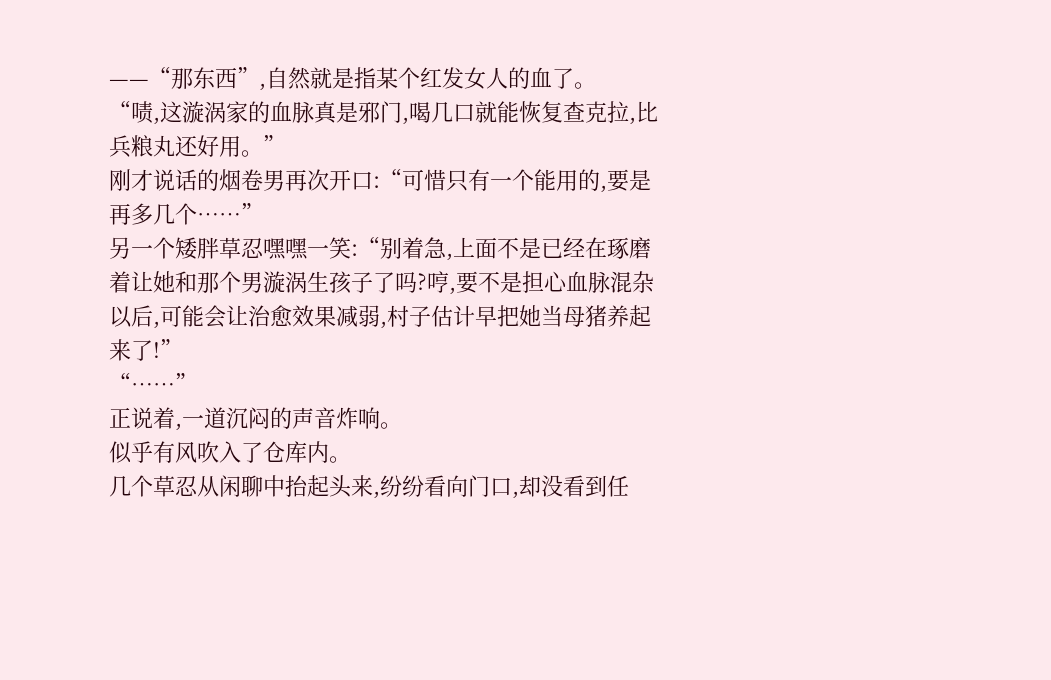——“那东西”,自然就是指某个红发女人的血了。
“啧,这漩涡家的血脉真是邪门,喝几口就能恢复查克拉,比兵粮丸还好用。”
刚才说话的烟卷男再次开口:“可惜只有一个能用的,要是再多几个……”
另一个矮胖草忍嘿嘿一笑:“别着急,上面不是已经在琢磨着让她和那个男漩涡生孩子了吗?哼,要不是担心血脉混杂以后,可能会让治愈效果减弱,村子估计早把她当母猪养起来了!”
“……”
正说着,一道沉闷的声音炸响。
似乎有风吹入了仓库内。
几个草忍从闲聊中抬起头来,纷纷看向门口,却没看到任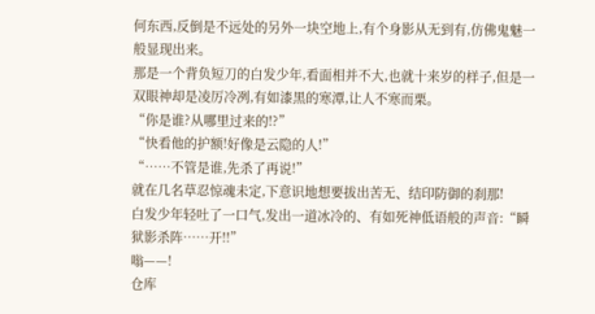何东西,反倒是不远处的另外一块空地上,有个身影从无到有,仿佛鬼魅一般显现出来。
那是一个背负短刀的白发少年,看面相并不大,也就十来岁的样子,但是一双眼神却是凌厉冷冽,有如漆黑的寒潭,让人不寒而栗。
“你是谁?从哪里过来的!?”
“快看他的护额!好像是云隐的人!”
“……不管是谁,先杀了再说!”
就在几名草忍惊魂未定,下意识地想要拔出苦无、结印防御的刹那!
白发少年轻吐了一口气,发出一道冰冷的、有如死神低语般的声音:“瞬狱影杀阵……开!!”
嗡——!
仓库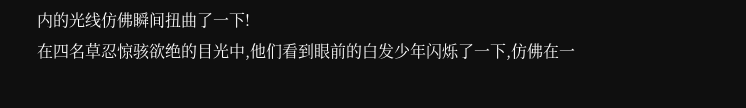内的光线仿佛瞬间扭曲了一下!
在四名草忍惊骇欲绝的目光中,他们看到眼前的白发少年闪烁了一下,仿佛在一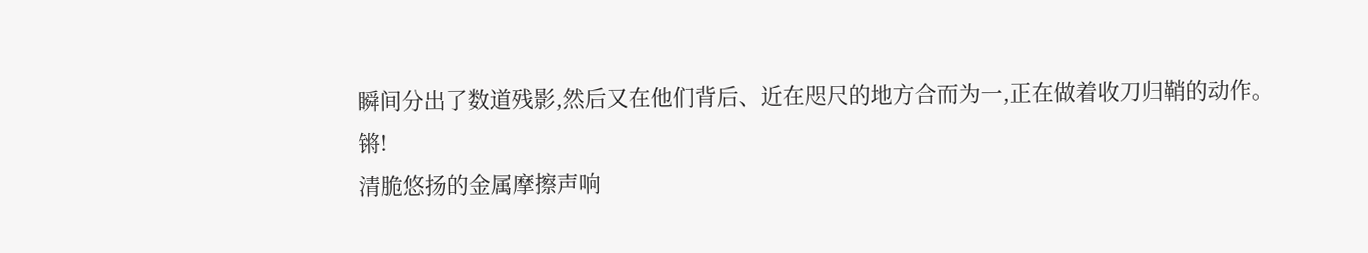瞬间分出了数道残影,然后又在他们背后、近在咫尺的地方合而为一,正在做着收刀归鞘的动作。
锵!
清脆悠扬的金属摩擦声响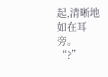起,清晰地如在耳旁。
“?”